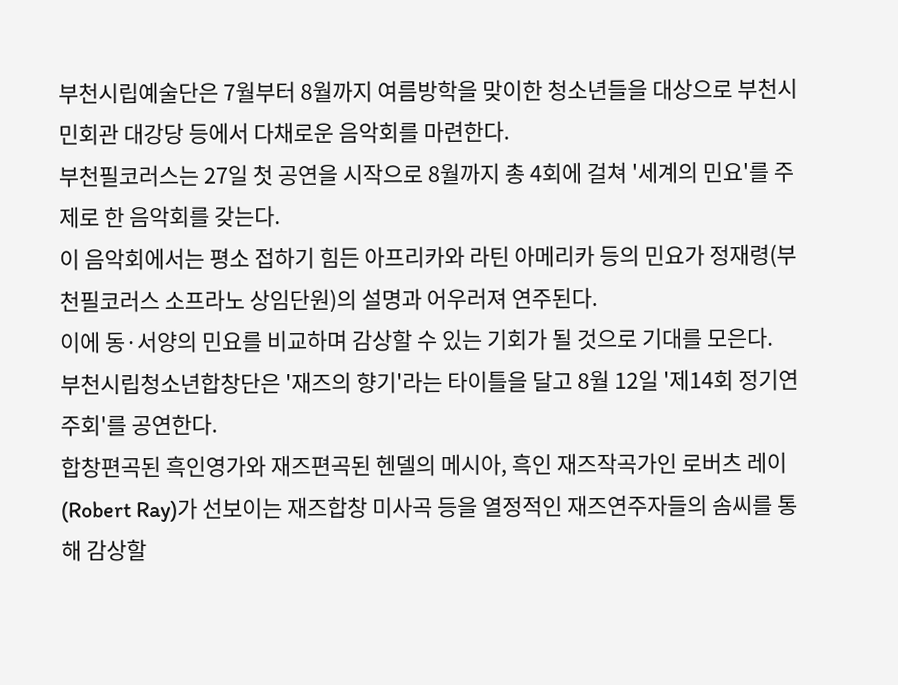부천시립예술단은 7월부터 8월까지 여름방학을 맞이한 청소년들을 대상으로 부천시민회관 대강당 등에서 다채로운 음악회를 마련한다.
부천필코러스는 27일 첫 공연을 시작으로 8월까지 총 4회에 걸쳐 '세계의 민요'를 주제로 한 음악회를 갖는다.
이 음악회에서는 평소 접하기 힘든 아프리카와 라틴 아메리카 등의 민요가 정재령(부천필코러스 소프라노 상임단원)의 설명과 어우러져 연주된다.
이에 동·서양의 민요를 비교하며 감상할 수 있는 기회가 될 것으로 기대를 모은다.
부천시립청소년합창단은 '재즈의 향기'라는 타이틀을 달고 8월 12일 '제14회 정기연주회'를 공연한다.
합창편곡된 흑인영가와 재즈편곡된 헨델의 메시아, 흑인 재즈작곡가인 로버츠 레이(Robert Ray)가 선보이는 재즈합창 미사곡 등을 열정적인 재즈연주자들의 솜씨를 통해 감상할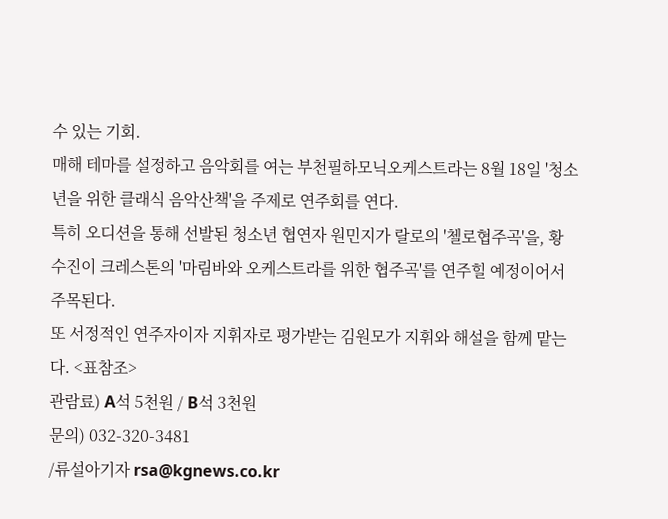수 있는 기회.
매해 테마를 설정하고 음악회를 여는 부천필하모닉오케스트라는 8월 18일 '청소년을 위한 클래식 음악산책'을 주제로 연주회를 연다.
특히 오디션을 통해 선발된 청소년 협연자 원민지가 랄로의 '첼로협주곡'을, 황수진이 크레스톤의 '마림바와 오케스트라를 위한 협주곡'를 연주힐 예정이어서 주목된다.
또 서정적인 연주자이자 지휘자로 평가받는 김원모가 지휘와 해설을 함께 맡는다. <표참조>
관람료) A석 5천원 / B석 3천원
문의) 032-320-3481
/류설아기자 rsa@kgnews.co.kr